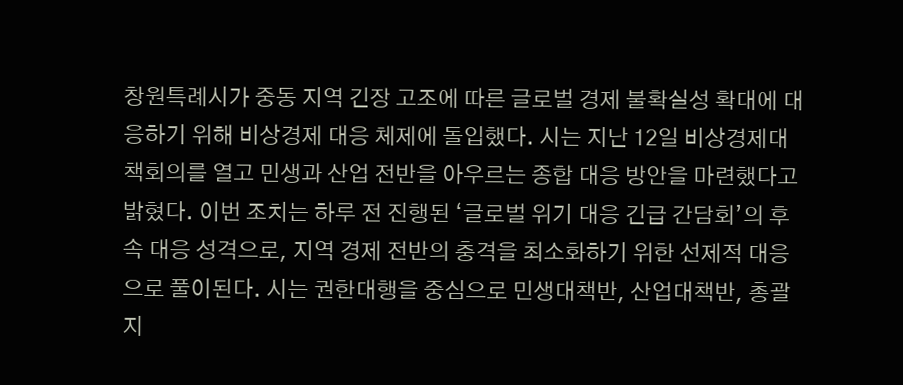창원특례시가 중동 지역 긴장 고조에 따른 글로벌 경제 불확실성 확대에 대응하기 위해 비상경제 대응 체제에 돌입했다. 시는 지난 12일 비상경제대책회의를 열고 민생과 산업 전반을 아우르는 종합 대응 방안을 마련했다고 밝혔다. 이번 조치는 하루 전 진행된 ‘글로벌 위기 대응 긴급 간담회’의 후속 대응 성격으로, 지역 경제 전반의 충격을 최소화하기 위한 선제적 대응으로 풀이된다. 시는 권한대행을 중심으로 민생대책반, 산업대책반, 총괄지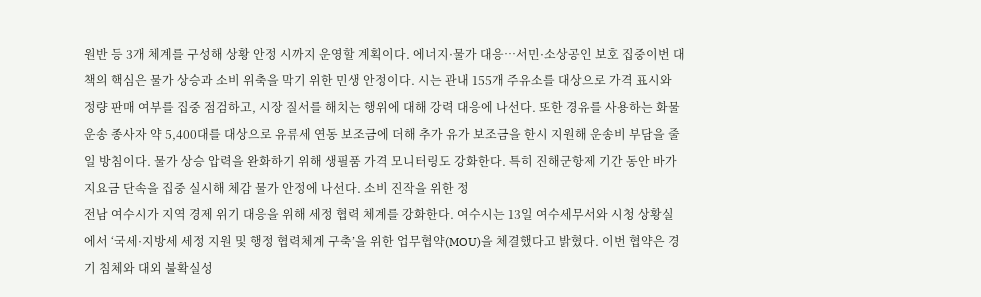원반 등 3개 체계를 구성해 상황 안정 시까지 운영할 계획이다. 에너지·물가 대응…서민·소상공인 보호 집중이번 대책의 핵심은 물가 상승과 소비 위축을 막기 위한 민생 안정이다. 시는 관내 155개 주유소를 대상으로 가격 표시와 정량 판매 여부를 집중 점검하고, 시장 질서를 해치는 행위에 대해 강력 대응에 나선다. 또한 경유를 사용하는 화물 운송 종사자 약 5,400대를 대상으로 유류세 연동 보조금에 더해 추가 유가 보조금을 한시 지원해 운송비 부담을 줄일 방침이다. 물가 상승 압력을 완화하기 위해 생필품 가격 모니터링도 강화한다. 특히 진해군항제 기간 동안 바가지요금 단속을 집중 실시해 체감 물가 안정에 나선다. 소비 진작을 위한 정
전남 여수시가 지역 경제 위기 대응을 위해 세정 협력 체계를 강화한다. 여수시는 13일 여수세무서와 시청 상황실에서 ‘국세·지방세 세정 지원 및 행정 협력체계 구축’을 위한 업무협약(MOU)을 체결했다고 밝혔다. 이번 협약은 경기 침체와 대외 불확실성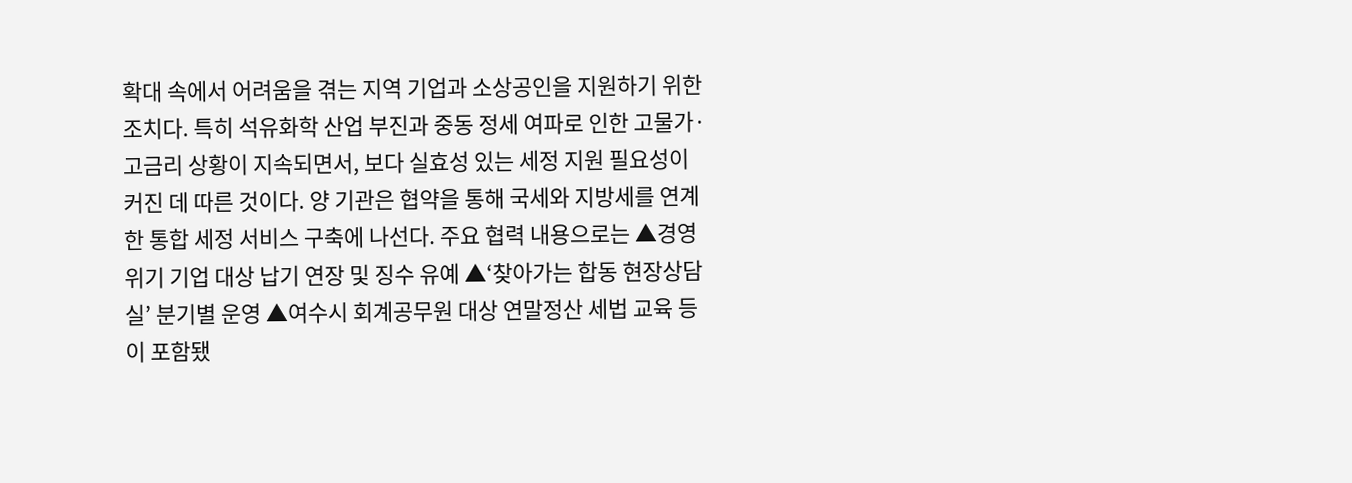확대 속에서 어려움을 겪는 지역 기업과 소상공인을 지원하기 위한 조치다. 특히 석유화학 산업 부진과 중동 정세 여파로 인한 고물가·고금리 상황이 지속되면서, 보다 실효성 있는 세정 지원 필요성이 커진 데 따른 것이다. 양 기관은 협약을 통해 국세와 지방세를 연계한 통합 세정 서비스 구축에 나선다. 주요 협력 내용으로는 ▲경영 위기 기업 대상 납기 연장 및 징수 유예 ▲‘찾아가는 합동 현장상담실’ 분기별 운영 ▲여수시 회계공무원 대상 연말정산 세법 교육 등이 포함됐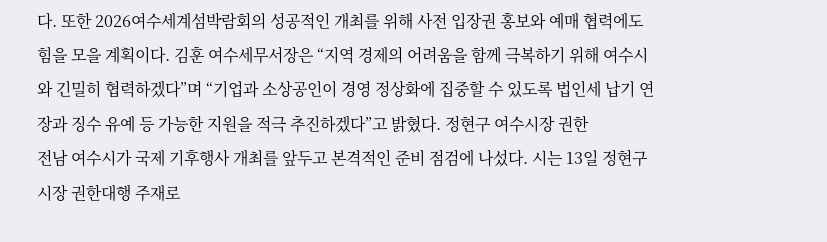다. 또한 2026여수세계섬박람회의 성공적인 개최를 위해 사전 입장권 홍보와 예매 협력에도 힘을 모을 계획이다. 김훈 여수세무서장은 “지역 경제의 어려움을 함께 극복하기 위해 여수시와 긴밀히 협력하겠다”며 “기업과 소상공인이 경영 정상화에 집중할 수 있도록 법인세 납기 연장과 징수 유예 등 가능한 지원을 적극 추진하겠다”고 밝혔다. 정현구 여수시장 권한
전남 여수시가 국제 기후행사 개최를 앞두고 본격적인 준비 점검에 나섰다. 시는 13일 정현구 시장 권한대행 주재로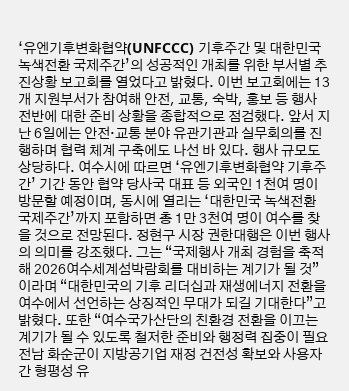‘유엔기후변화협약(UNFCCC) 기후주간 및 대한민국 녹색전환 국제주간’의 성공적인 개최를 위한 부서별 추진상황 보고회를 열었다고 밝혔다. 이번 보고회에는 13개 지원부서가 참여해 안전, 교통, 숙박, 홍보 등 행사 전반에 대한 준비 상황을 종합적으로 점검했다. 앞서 지난 6일에는 안전·교통 분야 유관기관과 실무회의를 진행하며 협력 체계 구축에도 나선 바 있다. 행사 규모도 상당하다. 여수시에 따르면 ‘유엔기후변화협약 기후주간’ 기간 동안 협약 당사국 대표 등 외국인 1천여 명이 방문할 예정이며, 동시에 열리는 ‘대한민국 녹색전환 국제주간’까지 포함하면 총 1만 3천여 명이 여수를 찾을 것으로 전망된다. 정현구 시장 권한대행은 이번 행사의 의미를 강조했다. 그는 “국제행사 개최 경험을 축적해 2026여수세계섬박람회를 대비하는 계기가 될 것”이라며 “대한민국의 기후 리더십과 재생에너지 전환을 여수에서 선언하는 상징적인 무대가 되길 기대한다”고 밝혔다. 또한 “여수국가산단의 친환경 전환을 이끄는 계기가 될 수 있도록 철저한 준비와 행정력 집중이 필요
전남 화순군이 지방공기업 재정 건전성 확보와 사용자 간 형평성 유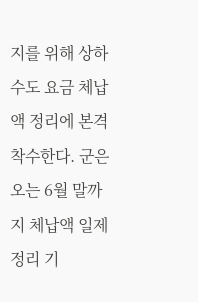지를 위해 상하수도 요금 체납액 정리에 본격 착수한다. 군은 오는 6월 말까지 체납액 일제 정리 기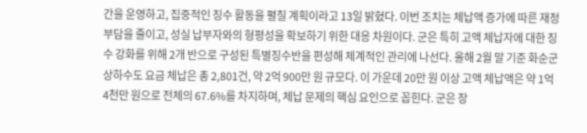간을 운영하고, 집중적인 징수 활동을 펼칠 계획이라고 13일 밝혔다. 이번 조치는 체납액 증가에 따른 재정 부담을 줄이고, 성실 납부자와의 형평성을 확보하기 위한 대응 차원이다. 군은 특히 고액 체납자에 대한 징수 강화를 위해 2개 반으로 구성된 특별징수반을 편성해 체계적인 관리에 나선다. 올해 2월 말 기준 화순군 상하수도 요금 체납은 총 2,801건, 약 2억 900만 원 규모다. 이 가운데 20만 원 이상 고액 체납액은 약 1억 4천만 원으로 전체의 67.6%를 차지하며, 체납 문제의 핵심 요인으로 꼽힌다. 군은 장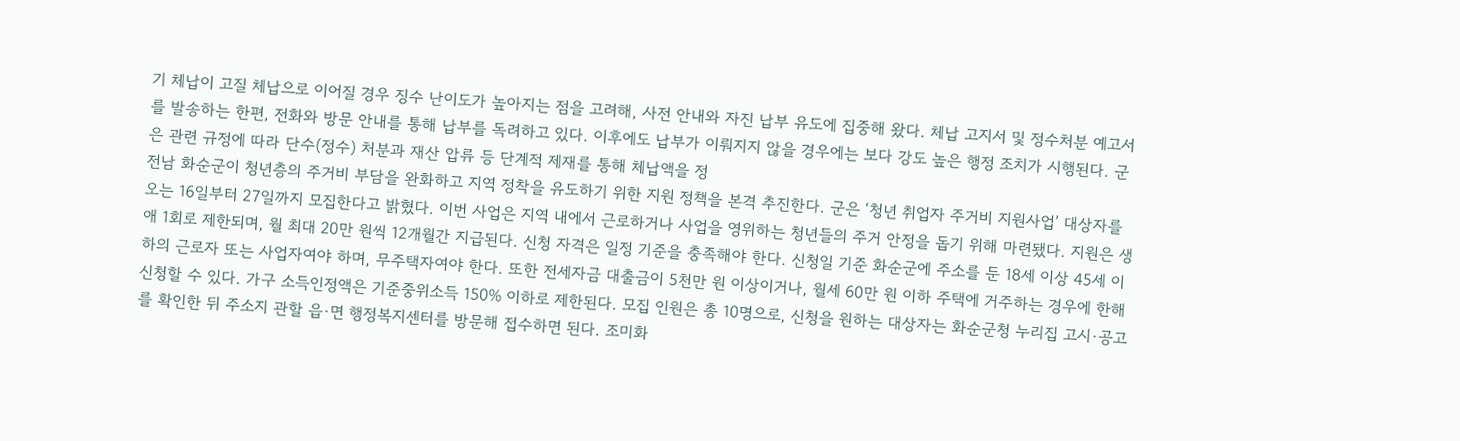기 체납이 고질 체납으로 이어질 경우 징수 난이도가 높아지는 점을 고려해, 사전 안내와 자진 납부 유도에 집중해 왔다. 체납 고지서 및 정수처분 예고서를 발송하는 한편, 전화와 방문 안내를 통해 납부를 독려하고 있다. 이후에도 납부가 이뤄지지 않을 경우에는 보다 강도 높은 행정 조치가 시행된다. 군은 관련 규정에 따라 단수(정수) 처분과 재산 압류 등 단계적 제재를 통해 체납액을 정
전남 화순군이 청년층의 주거비 부담을 완화하고 지역 정착을 유도하기 위한 지원 정책을 본격 추진한다. 군은 ‘청년 취업자 주거비 지원사업’ 대상자를 오는 16일부터 27일까지 모집한다고 밝혔다. 이번 사업은 지역 내에서 근로하거나 사업을 영위하는 청년들의 주거 안정을 돕기 위해 마련됐다. 지원은 생애 1회로 제한되며, 월 최대 20만 원씩 12개월간 지급된다. 신청 자격은 일정 기준을 충족해야 한다. 신청일 기준 화순군에 주소를 둔 18세 이상 45세 이하의 근로자 또는 사업자여야 하며, 무주택자여야 한다. 또한 전세자금 대출금이 5천만 원 이상이거나, 월세 60만 원 이하 주택에 거주하는 경우에 한해 신청할 수 있다. 가구 소득인정액은 기준중위소득 150% 이하로 제한된다. 모집 인원은 총 10명으로, 신청을 원하는 대상자는 화순군청 누리집 고시·공고를 확인한 뒤 주소지 관할 읍·면 행정복지센터를 방문해 접수하면 된다. 조미화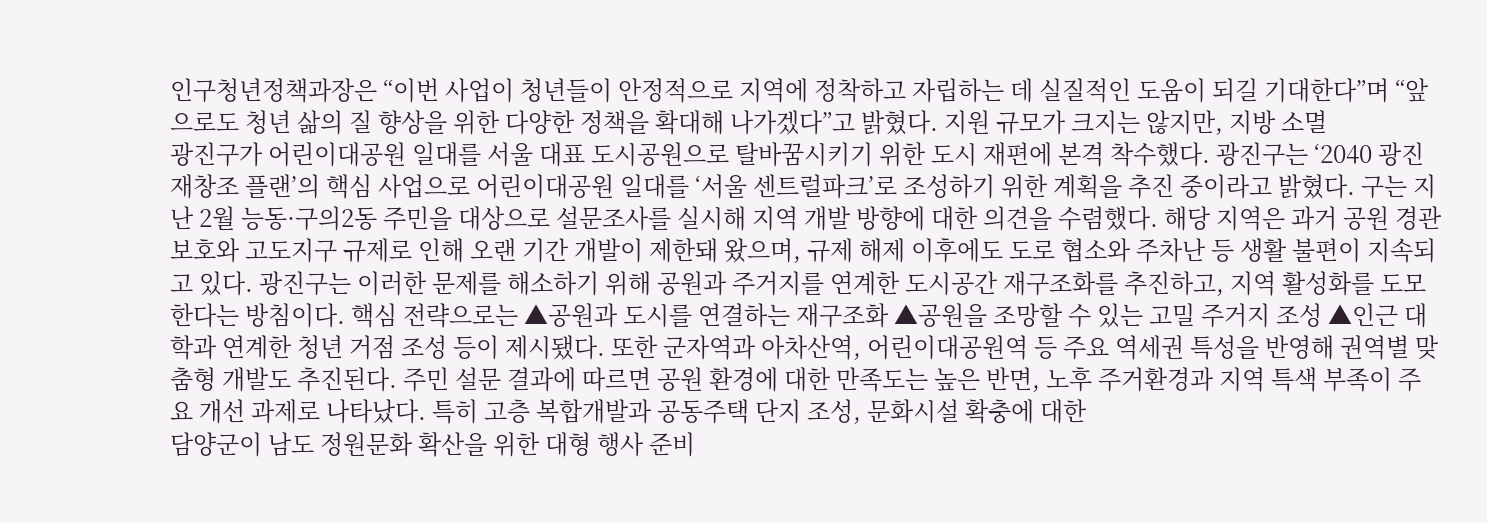인구청년정책과장은 “이번 사업이 청년들이 안정적으로 지역에 정착하고 자립하는 데 실질적인 도움이 되길 기대한다”며 “앞으로도 청년 삶의 질 향상을 위한 다양한 정책을 확대해 나가겠다”고 밝혔다. 지원 규모가 크지는 않지만, 지방 소멸
광진구가 어린이대공원 일대를 서울 대표 도시공원으로 탈바꿈시키기 위한 도시 재편에 본격 착수했다. 광진구는 ‘2040 광진 재창조 플랜’의 핵심 사업으로 어린이대공원 일대를 ‘서울 센트럴파크’로 조성하기 위한 계획을 추진 중이라고 밝혔다. 구는 지난 2월 능동·구의2동 주민을 대상으로 설문조사를 실시해 지역 개발 방향에 대한 의견을 수렴했다. 해당 지역은 과거 공원 경관 보호와 고도지구 규제로 인해 오랜 기간 개발이 제한돼 왔으며, 규제 해제 이후에도 도로 협소와 주차난 등 생활 불편이 지속되고 있다. 광진구는 이러한 문제를 해소하기 위해 공원과 주거지를 연계한 도시공간 재구조화를 추진하고, 지역 활성화를 도모한다는 방침이다. 핵심 전략으로는 ▲공원과 도시를 연결하는 재구조화 ▲공원을 조망할 수 있는 고밀 주거지 조성 ▲인근 대학과 연계한 청년 거점 조성 등이 제시됐다. 또한 군자역과 아차산역, 어린이대공원역 등 주요 역세권 특성을 반영해 권역별 맞춤형 개발도 추진된다. 주민 설문 결과에 따르면 공원 환경에 대한 만족도는 높은 반면, 노후 주거환경과 지역 특색 부족이 주요 개선 과제로 나타났다. 특히 고층 복합개발과 공동주택 단지 조성, 문화시설 확충에 대한
담양군이 남도 정원문화 확산을 위한 대형 행사 준비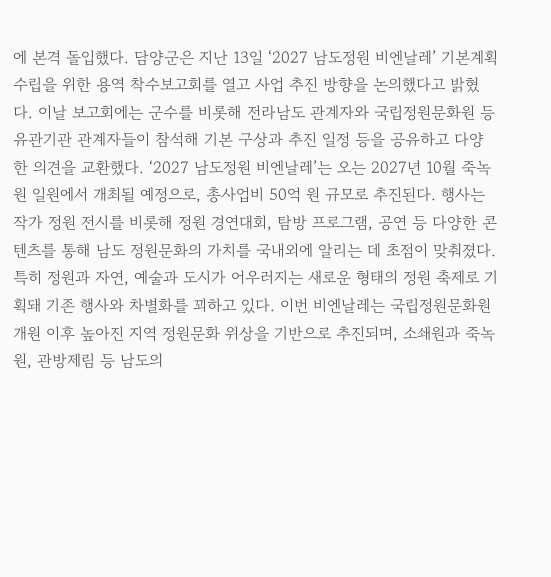에 본격 돌입했다. 담양군은 지난 13일 ‘2027 남도정원 비엔날레’ 기본계획 수립을 위한 용역 착수보고회를 열고 사업 추진 방향을 논의했다고 밝혔다. 이날 보고회에는 군수를 비롯해 전라남도 관계자와 국립정원문화원 등 유관기관 관계자들이 참석해 기본 구상과 추진 일정 등을 공유하고 다양한 의견을 교환했다. ‘2027 남도정원 비엔날레’는 오는 2027년 10월 죽녹원 일원에서 개최될 예정으로, 총사업비 50억 원 규모로 추진된다. 행사는 작가 정원 전시를 비롯해 정원 경연대회, 탐방 프로그램, 공연 등 다양한 콘텐츠를 통해 남도 정원문화의 가치를 국내외에 알리는 데 초점이 맞춰졌다. 특히 정원과 자연, 예술과 도시가 어우러지는 새로운 형태의 정원 축제로 기획돼 기존 행사와 차별화를 꾀하고 있다. 이번 비엔날레는 국립정원문화원 개원 이후 높아진 지역 정원문화 위상을 기반으로 추진되며, 소쇄원과 죽녹원, 관방제림 등 남도의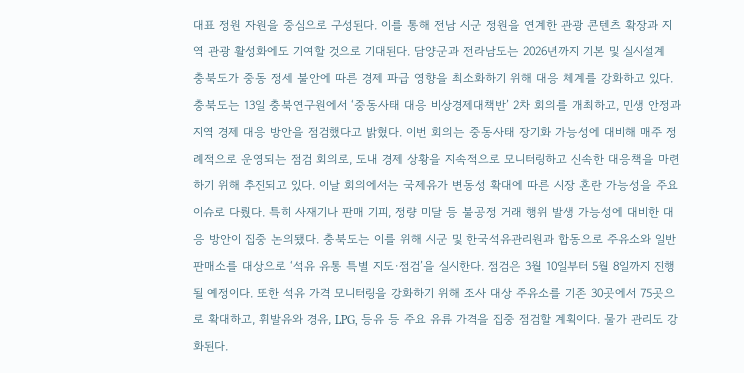대표 정원 자원을 중심으로 구성된다. 이를 통해 전남 시군 정원을 연계한 관광 콘텐츠 확장과 지역 관광 활성화에도 기여할 것으로 기대된다. 담양군과 전라남도는 2026년까지 기본 및 실시설계
충북도가 중동 정세 불안에 따른 경제 파급 영향을 최소화하기 위해 대응 체계를 강화하고 있다. 충북도는 13일 충북연구원에서 ‘중동사태 대응 비상경제대책반’ 2차 회의를 개최하고, 민생 안정과 지역 경제 대응 방안을 점검했다고 밝혔다. 이번 회의는 중동사태 장기화 가능성에 대비해 매주 정례적으로 운영되는 점검 회의로, 도내 경제 상황을 지속적으로 모니터링하고 신속한 대응책을 마련하기 위해 추진되고 있다. 이날 회의에서는 국제유가 변동성 확대에 따른 시장 혼란 가능성을 주요 이슈로 다뤘다. 특히 사재기나 판매 기피, 정량 미달 등 불공정 거래 행위 발생 가능성에 대비한 대응 방안이 집중 논의됐다. 충북도는 이를 위해 시군 및 한국석유관리원과 합동으로 주유소와 일반 판매소를 대상으로 ‘석유 유통 특별 지도·점검’을 실시한다. 점검은 3월 10일부터 5월 8일까지 진행될 예정이다. 또한 석유 가격 모니터링을 강화하기 위해 조사 대상 주유소를 기존 30곳에서 75곳으로 확대하고, 휘발유와 경유, LPG, 등유 등 주요 유류 가격을 집중 점검할 계획이다. 물가 관리도 강화된다.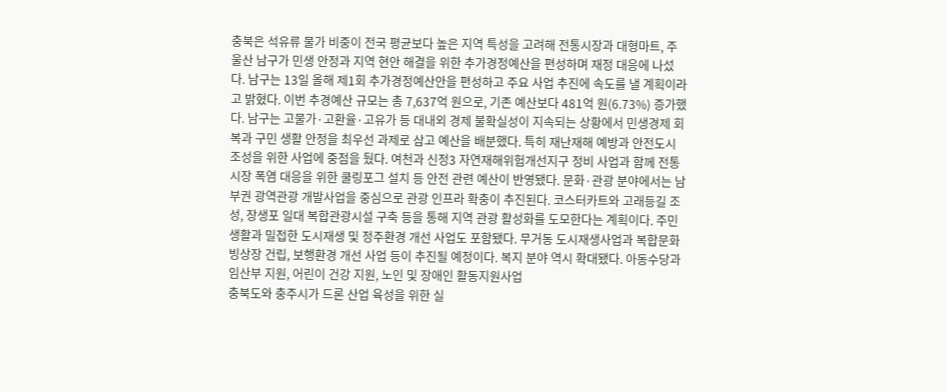충북은 석유류 물가 비중이 전국 평균보다 높은 지역 특성을 고려해 전통시장과 대형마트, 주
울산 남구가 민생 안정과 지역 현안 해결을 위한 추가경정예산을 편성하며 재정 대응에 나섰다. 남구는 13일 올해 제1회 추가경정예산안을 편성하고 주요 사업 추진에 속도를 낼 계획이라고 밝혔다. 이번 추경예산 규모는 총 7,637억 원으로, 기존 예산보다 481억 원(6.73%) 증가했다. 남구는 고물가·고환율·고유가 등 대내외 경제 불확실성이 지속되는 상황에서 민생경제 회복과 구민 생활 안정을 최우선 과제로 삼고 예산을 배분했다. 특히 재난재해 예방과 안전도시 조성을 위한 사업에 중점을 뒀다. 여천과 신정3 자연재해위험개선지구 정비 사업과 함께 전통시장 폭염 대응을 위한 쿨링포그 설치 등 안전 관련 예산이 반영됐다. 문화·관광 분야에서는 남부권 광역관광 개발사업을 중심으로 관광 인프라 확충이 추진된다. 코스터카트와 고래등길 조성, 장생포 일대 복합관광시설 구축 등을 통해 지역 관광 활성화를 도모한다는 계획이다. 주민 생활과 밀접한 도시재생 및 정주환경 개선 사업도 포함됐다. 무거동 도시재생사업과 복합문화 빙상장 건립, 보행환경 개선 사업 등이 추진될 예정이다. 복지 분야 역시 확대됐다. 아동수당과 임산부 지원, 어린이 건강 지원, 노인 및 장애인 활동지원사업
충북도와 충주시가 드론 산업 육성을 위한 실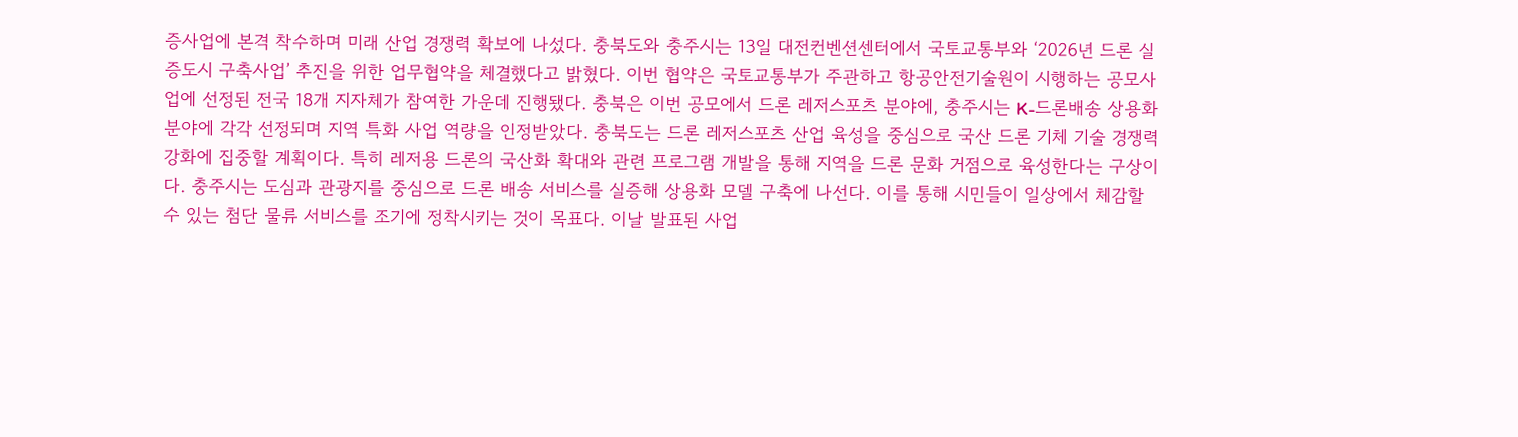증사업에 본격 착수하며 미래 산업 경쟁력 확보에 나섰다. 충북도와 충주시는 13일 대전컨벤션센터에서 국토교통부와 ‘2026년 드론 실증도시 구축사업’ 추진을 위한 업무협약을 체결했다고 밝혔다. 이번 협약은 국토교통부가 주관하고 항공안전기술원이 시행하는 공모사업에 선정된 전국 18개 지자체가 참여한 가운데 진행됐다. 충북은 이번 공모에서 드론 레저스포츠 분야에, 충주시는 K-드론배송 상용화 분야에 각각 선정되며 지역 특화 사업 역량을 인정받았다. 충북도는 드론 레저스포츠 산업 육성을 중심으로 국산 드론 기체 기술 경쟁력 강화에 집중할 계획이다. 특히 레저용 드론의 국산화 확대와 관련 프로그램 개발을 통해 지역을 드론 문화 거점으로 육성한다는 구상이다. 충주시는 도심과 관광지를 중심으로 드론 배송 서비스를 실증해 상용화 모델 구축에 나선다. 이를 통해 시민들이 일상에서 체감할 수 있는 첨단 물류 서비스를 조기에 정착시키는 것이 목표다. 이날 발표된 사업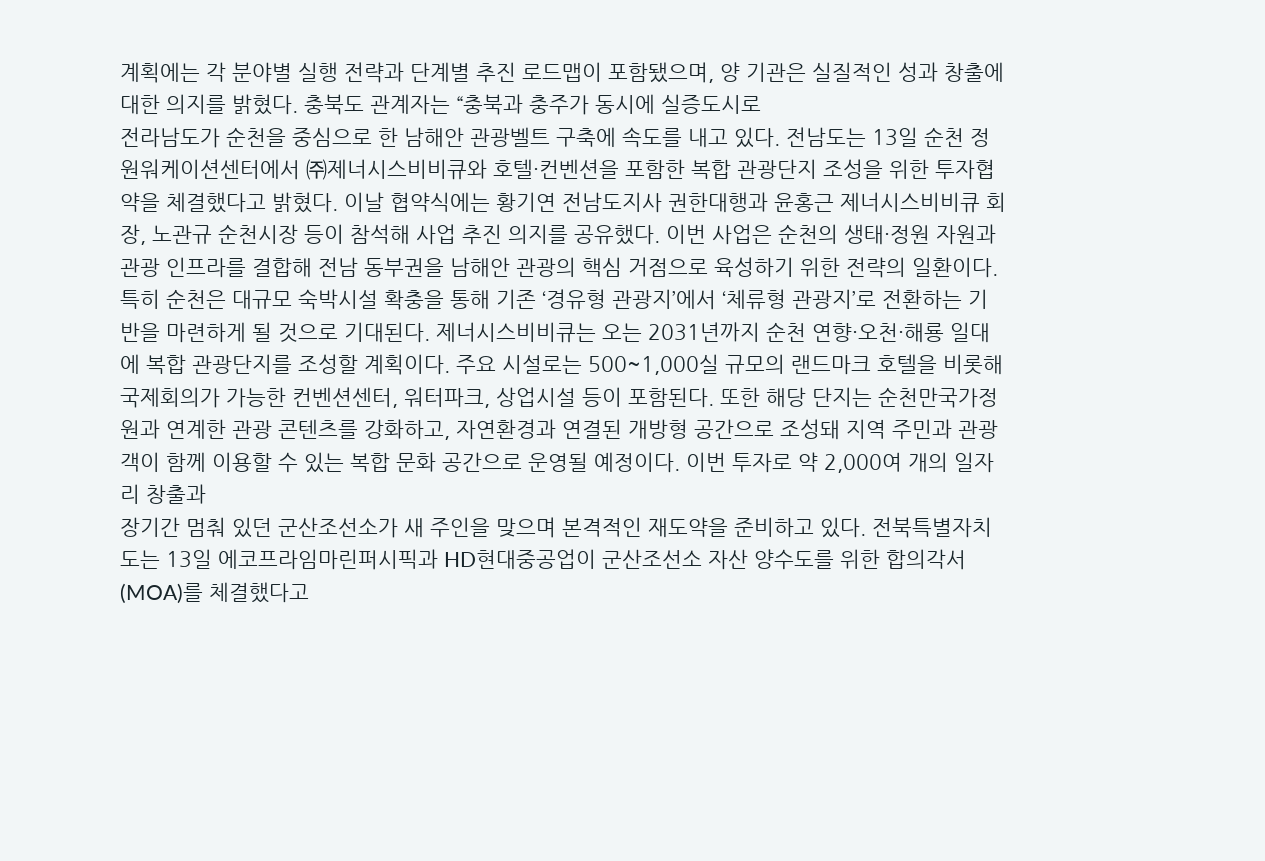계획에는 각 분야별 실행 전략과 단계별 추진 로드맵이 포함됐으며, 양 기관은 실질적인 성과 창출에 대한 의지를 밝혔다. 충북도 관계자는 “충북과 충주가 동시에 실증도시로
전라남도가 순천을 중심으로 한 남해안 관광벨트 구축에 속도를 내고 있다. 전남도는 13일 순천 정원워케이션센터에서 ㈜제너시스비비큐와 호텔·컨벤션을 포함한 복합 관광단지 조성을 위한 투자협약을 체결했다고 밝혔다. 이날 협약식에는 황기연 전남도지사 권한대행과 윤홍근 제너시스비비큐 회장, 노관규 순천시장 등이 참석해 사업 추진 의지를 공유했다. 이번 사업은 순천의 생태·정원 자원과 관광 인프라를 결합해 전남 동부권을 남해안 관광의 핵심 거점으로 육성하기 위한 전략의 일환이다. 특히 순천은 대규모 숙박시설 확충을 통해 기존 ‘경유형 관광지’에서 ‘체류형 관광지’로 전환하는 기반을 마련하게 될 것으로 기대된다. 제너시스비비큐는 오는 2031년까지 순천 연향·오천·해룡 일대에 복합 관광단지를 조성할 계획이다. 주요 시설로는 500~1,000실 규모의 랜드마크 호텔을 비롯해 국제회의가 가능한 컨벤션센터, 워터파크, 상업시설 등이 포함된다. 또한 해당 단지는 순천만국가정원과 연계한 관광 콘텐츠를 강화하고, 자연환경과 연결된 개방형 공간으로 조성돼 지역 주민과 관광객이 함께 이용할 수 있는 복합 문화 공간으로 운영될 예정이다. 이번 투자로 약 2,000여 개의 일자리 창출과
장기간 멈춰 있던 군산조선소가 새 주인을 맞으며 본격적인 재도약을 준비하고 있다. 전북특별자치도는 13일 에코프라임마린퍼시픽과 HD현대중공업이 군산조선소 자산 양수도를 위한 합의각서(MOA)를 체결했다고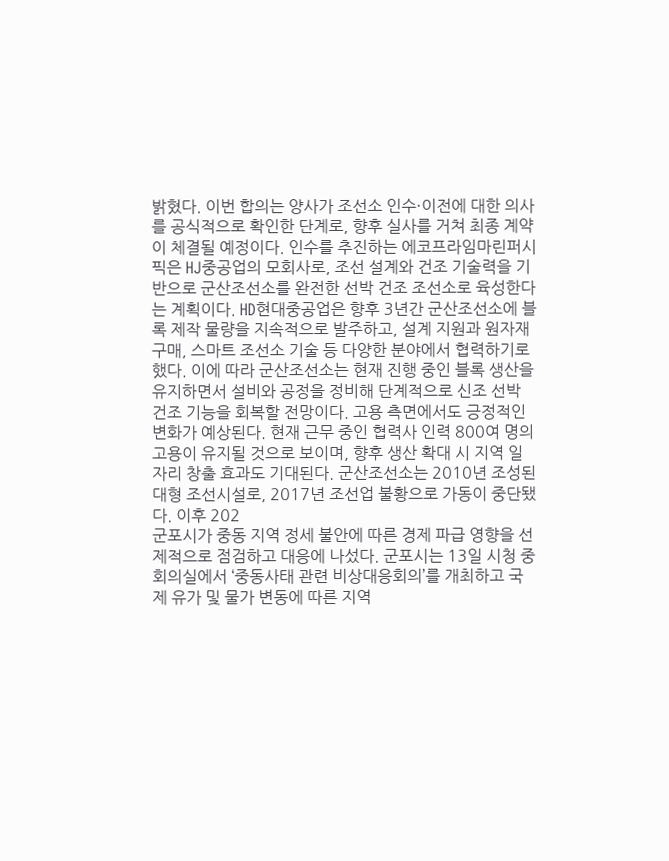밝혔다. 이번 합의는 양사가 조선소 인수·이전에 대한 의사를 공식적으로 확인한 단계로, 향후 실사를 거쳐 최종 계약이 체결될 예정이다. 인수를 추진하는 에코프라임마린퍼시픽은 HJ중공업의 모회사로, 조선 설계와 건조 기술력을 기반으로 군산조선소를 완전한 선박 건조 조선소로 육성한다는 계획이다. HD현대중공업은 향후 3년간 군산조선소에 블록 제작 물량을 지속적으로 발주하고, 설계 지원과 원자재 구매, 스마트 조선소 기술 등 다양한 분야에서 협력하기로 했다. 이에 따라 군산조선소는 현재 진행 중인 블록 생산을 유지하면서 설비와 공정을 정비해 단계적으로 신조 선박 건조 기능을 회복할 전망이다. 고용 측면에서도 긍정적인 변화가 예상된다. 현재 근무 중인 협력사 인력 800여 명의 고용이 유지될 것으로 보이며, 향후 생산 확대 시 지역 일자리 창출 효과도 기대된다. 군산조선소는 2010년 조성된 대형 조선시설로, 2017년 조선업 불황으로 가동이 중단됐다. 이후 202
군포시가 중동 지역 정세 불안에 따른 경제 파급 영향을 선제적으로 점검하고 대응에 나섰다. 군포시는 13일 시청 중회의실에서 ‘중동사태 관련 비상대응회의’를 개최하고 국제 유가 및 물가 변동에 따른 지역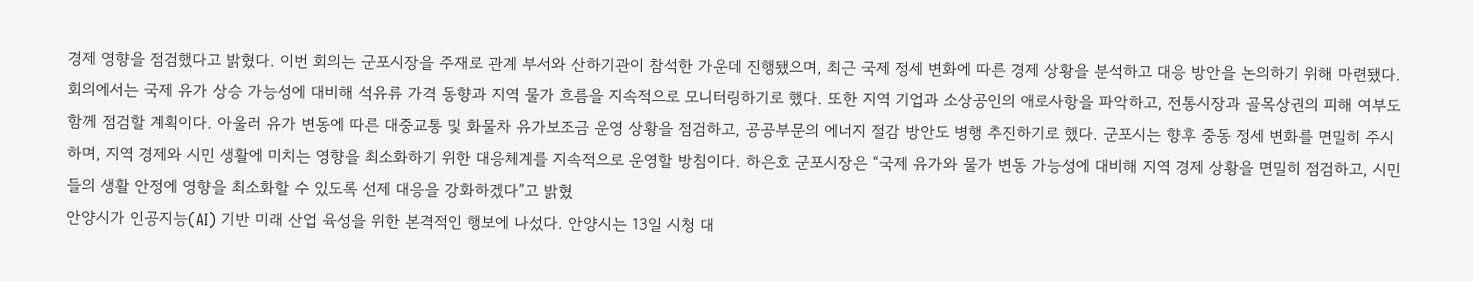경제 영향을 점검했다고 밝혔다. 이번 회의는 군포시장을 주재로 관계 부서와 산하기관이 참석한 가운데 진행됐으며, 최근 국제 정세 변화에 따른 경제 상황을 분석하고 대응 방안을 논의하기 위해 마련됐다. 회의에서는 국제 유가 상승 가능성에 대비해 석유류 가격 동향과 지역 물가 흐름을 지속적으로 모니터링하기로 했다. 또한 지역 기업과 소상공인의 애로사항을 파악하고, 전통시장과 골목상권의 피해 여부도 함께 점검할 계획이다. 아울러 유가 변동에 따른 대중교통 및 화물차 유가보조금 운영 상황을 점검하고, 공공부문의 에너지 절감 방안도 병행 추진하기로 했다. 군포시는 향후 중동 정세 변화를 면밀히 주시하며, 지역 경제와 시민 생활에 미치는 영향을 최소화하기 위한 대응체계를 지속적으로 운영할 방침이다. 하은호 군포시장은 “국제 유가와 물가 변동 가능성에 대비해 지역 경제 상황을 면밀히 점검하고, 시민들의 생활 안정에 영향을 최소화할 수 있도록 선제 대응을 강화하겠다”고 밝혔
안양시가 인공지능(AI) 기반 미래 산업 육성을 위한 본격적인 행보에 나섰다. 안양시는 13일 시청 대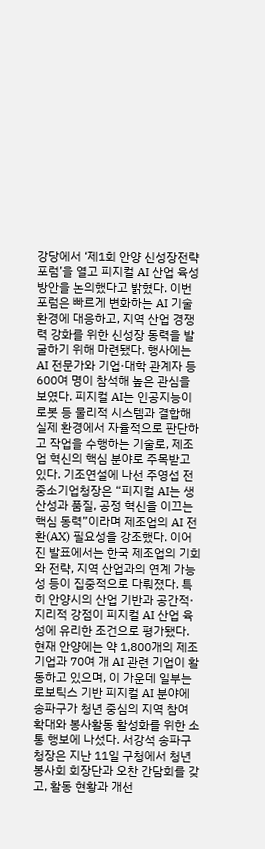강당에서 ‘제1회 안양 신성장전략 포럼’을 열고 피지컬 AI 산업 육성 방안을 논의했다고 밝혔다. 이번 포럼은 빠르게 변화하는 AI 기술 환경에 대응하고, 지역 산업 경쟁력 강화를 위한 신성장 동력을 발굴하기 위해 마련됐다. 행사에는 AI 전문가와 기업·대학 관계자 등 600여 명이 참석해 높은 관심을 보였다. 피지컬 AI는 인공지능이 로봇 등 물리적 시스템과 결합해 실제 환경에서 자율적으로 판단하고 작업을 수행하는 기술로, 제조업 혁신의 핵심 분야로 주목받고 있다. 기조연설에 나선 주영섭 전 중소기업청장은 “피지컬 AI는 생산성과 품질, 공정 혁신을 이끄는 핵심 동력”이라며 제조업의 AI 전환(AX) 필요성을 강조했다. 이어진 발표에서는 한국 제조업의 기회와 전략, 지역 산업과의 연계 가능성 등이 집중적으로 다뤄졌다. 특히 안양시의 산업 기반과 공간적·지리적 강점이 피지컬 AI 산업 육성에 유리한 조건으로 평가됐다. 현재 안양에는 약 1,800개의 제조기업과 70여 개 AI 관련 기업이 활동하고 있으며, 이 가운데 일부는 로보틱스 기반 피지컬 AI 분야에
송파구가 청년 중심의 지역 참여 확대와 봉사활동 활성화를 위한 소통 행보에 나섰다. 서강석 송파구청장은 지난 11일 구청에서 청년봉사회 회장단과 오찬 간담회를 갖고, 활동 현황과 개선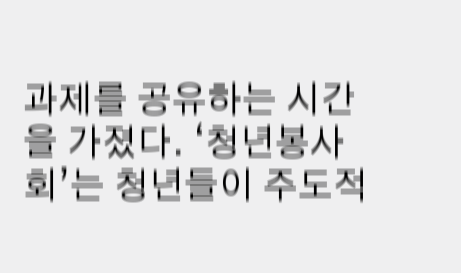과제를 공유하는 시간을 가졌다. ‘청년봉사회’는 청년들이 주도적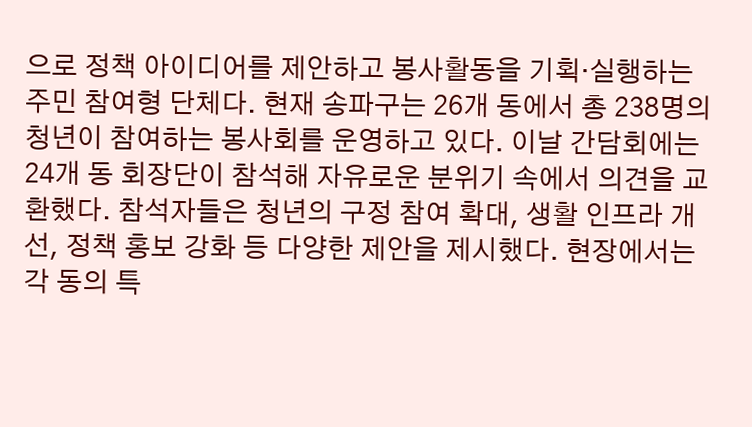으로 정책 아이디어를 제안하고 봉사활동을 기획·실행하는 주민 참여형 단체다. 현재 송파구는 26개 동에서 총 238명의 청년이 참여하는 봉사회를 운영하고 있다. 이날 간담회에는 24개 동 회장단이 참석해 자유로운 분위기 속에서 의견을 교환했다. 참석자들은 청년의 구정 참여 확대, 생활 인프라 개선, 정책 홍보 강화 등 다양한 제안을 제시했다. 현장에서는 각 동의 특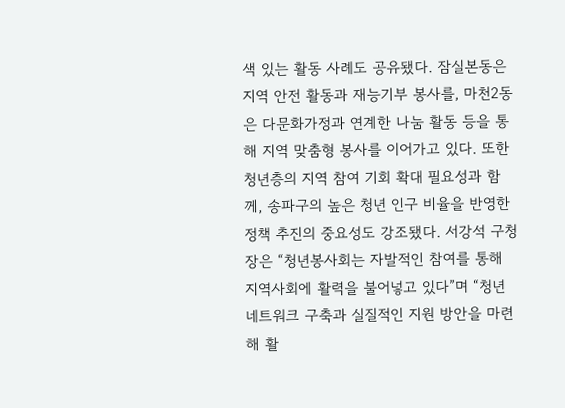색 있는 활동 사례도 공유됐다. 잠실본동은 지역 안전 활동과 재능기부 봉사를, 마천2동은 다문화가정과 연계한 나눔 활동 등을 통해 지역 맞춤형 봉사를 이어가고 있다. 또한 청년층의 지역 참여 기회 확대 필요성과 함께, 송파구의 높은 청년 인구 비율을 반영한 정책 추진의 중요성도 강조됐다. 서강석 구청장은 “청년봉사회는 자발적인 참여를 통해 지역사회에 활력을 불어넣고 있다”며 “청년 네트워크 구축과 실질적인 지원 방안을 마련해 활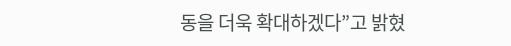동을 더욱 확대하겠다”고 밝혔